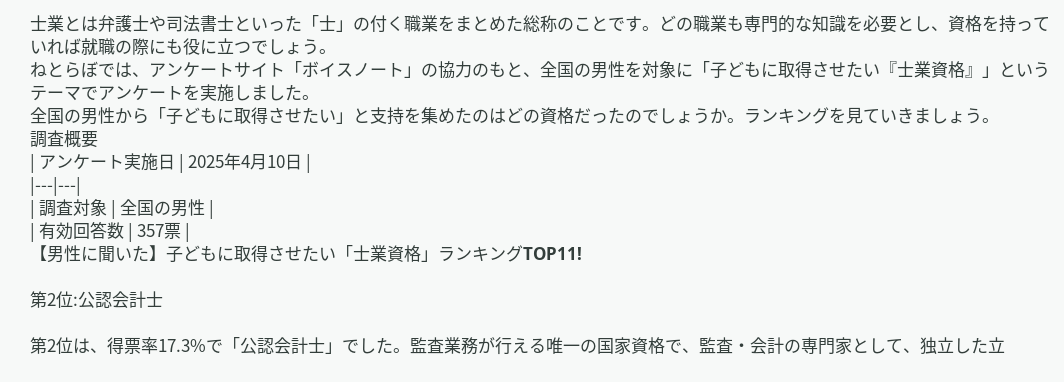士業とは弁護士や司法書士といった「士」の付く職業をまとめた総称のことです。どの職業も専門的な知識を必要とし、資格を持っていれば就職の際にも役に立つでしょう。
ねとらぼでは、アンケートサイト「ボイスノート」の協力のもと、全国の男性を対象に「子どもに取得させたい『士業資格』」というテーマでアンケートを実施しました。
全国の男性から「子どもに取得させたい」と支持を集めたのはどの資格だったのでしょうか。ランキングを見ていきましょう。
調査概要
| アンケート実施日 | 2025年4月10日 |
|---|---|
| 調査対象 | 全国の男性 |
| 有効回答数 | 357票 |
【男性に聞いた】子どもに取得させたい「士業資格」ランキングTOP11!

第2位:公認会計士

第2位は、得票率17.3%で「公認会計士」でした。監査業務が行える唯一の国家資格で、監査・会計の専門家として、独立した立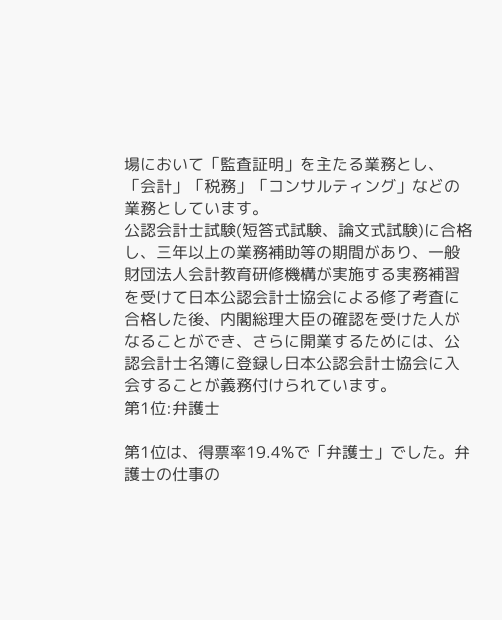場において「監査証明」を主たる業務とし、「会計」「税務」「コンサルティング」などの業務としています。
公認会計士試験(短答式試験、論文式試験)に合格し、三年以上の業務補助等の期間があり、一般財団法人会計教育研修機構が実施する実務補習を受けて日本公認会計士協会による修了考査に合格した後、内閣総理大臣の確認を受けた人がなることができ、さらに開業するためには、公認会計士名簿に登録し日本公認会計士協会に入会することが義務付けられています。
第1位:弁護士

第1位は、得票率19.4%で「弁護士」でした。弁護士の仕事の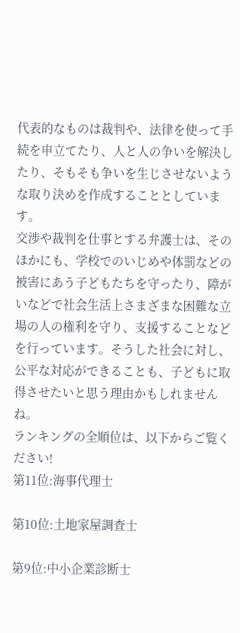代表的なものは裁判や、法律を使って手続を申立てたり、人と人の争いを解決したり、そもそも争いを生じさせないような取り決めを作成することとしています。
交渉や裁判を仕事とする弁護士は、そのほかにも、学校でのいじめや体罰などの被害にあう子どもたちを守ったり、障がいなどで社会生活上さまざまな困難な立場の人の権利を守り、⽀援することなどを行っています。そうした社会に対し、公平な対応ができることも、子どもに取得させたいと思う理由かもしれませんね。
ランキングの全順位は、以下からご覧ください!
第11位:海事代理士

第10位:土地家屋調査士

第9位:中小企業診断士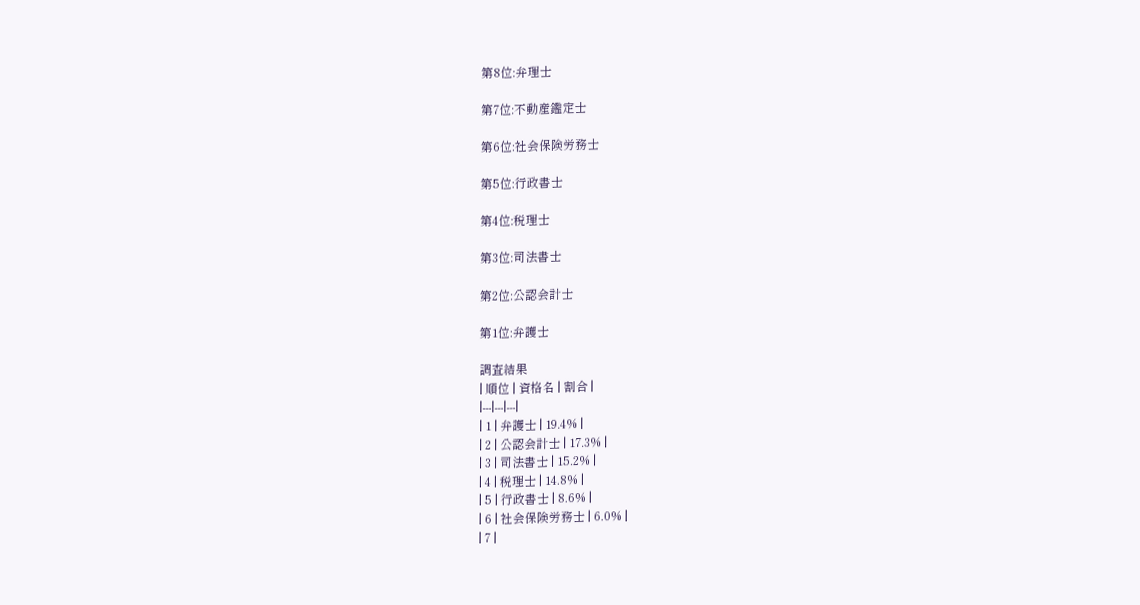第8位:弁理士

第7位:不動産鑑定士

第6位:社会保険労務士

第5位:行政書士

第4位:税理士

第3位:司法書士

第2位:公認会計士

第1位:弁護士

調査結果
| 順位 | 資格名 | 割合 |
|---|---|---|
| 1 | 弁護士 | 19.4% |
| 2 | 公認会計士 | 17.3% |
| 3 | 司法書士 | 15.2% |
| 4 | 税理士 | 14.8% |
| 5 | 行政書士 | 8.6% |
| 6 | 社会保険労務士 | 6.0% |
| 7 |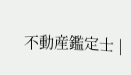不動産鑑定士 |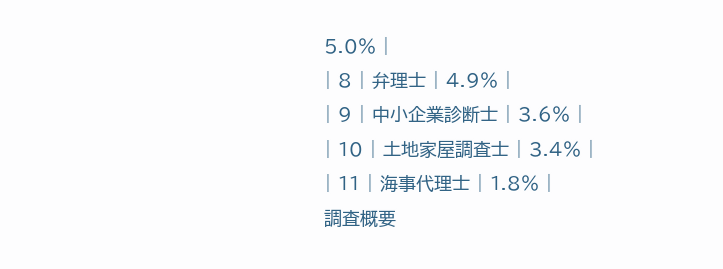5.0% |
| 8 | 弁理士 | 4.9% |
| 9 | 中小企業診断士 | 3.6% |
| 10 | 土地家屋調査士 | 3.4% |
| 11 | 海事代理士 | 1.8% |
調査概要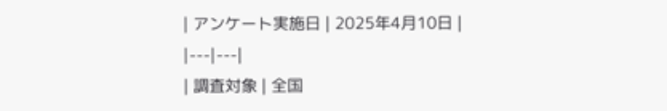| アンケート実施日 | 2025年4月10日 |
|---|---|
| 調査対象 | 全国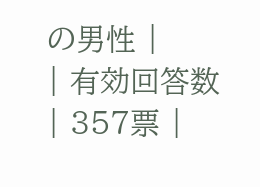の男性 |
| 有効回答数 | 357票 |